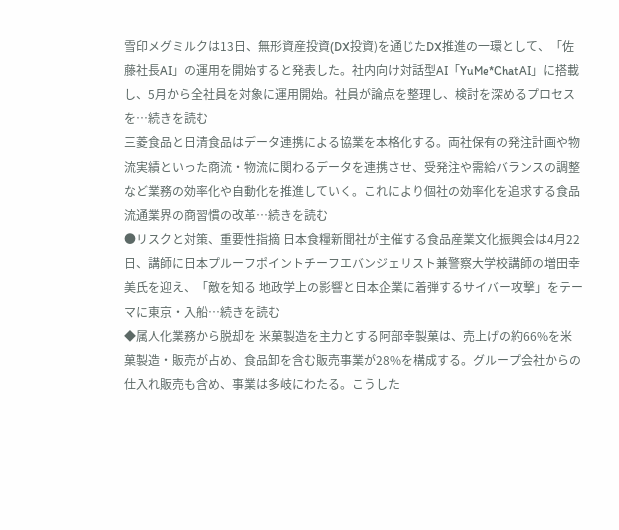雪印メグミルクは13日、無形資産投資(DX投資)を通じたDX推進の一環として、「佐藤社長AI」の運用を開始すると発表した。社内向け対話型AI「YuMe*ChatAI」に搭載し、5月から全社員を対象に運用開始。社員が論点を整理し、検討を深めるプロセスを…続きを読む
三菱食品と日清食品はデータ連携による協業を本格化する。両社保有の発注計画や物流実績といった商流・物流に関わるデータを連携させ、受発注や需給バランスの調整など業務の効率化や自動化を推進していく。これにより個社の効率化を追求する食品流通業界の商習慣の改革…続きを読む
●リスクと対策、重要性指摘 日本食糧新聞社が主催する食品産業文化振興会は4月22日、講師に日本プルーフポイントチーフエバンジェリスト兼警察大学校講師の増田幸美氏を迎え、「敵を知る 地政学上の影響と日本企業に着弾するサイバー攻撃」をテーマに東京・入船…続きを読む
◆属人化業務から脱却を 米菓製造を主力とする阿部幸製菓は、売上げの約66%を米菓製造・販売が占め、食品卸を含む販売事業が28%を構成する。グループ会社からの仕入れ販売も含め、事業は多岐にわたる。こうした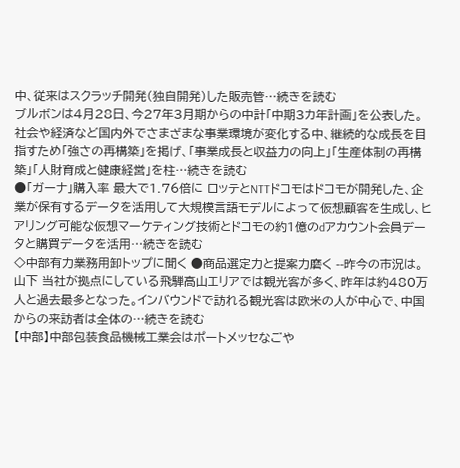中、従来はスクラッチ開発(独自開発)した販売管…続きを読む
ブルボンは4月28日、今27年3月期からの中計「中期3カ年計画」を公表した。社会や経済など国内外でさまざまな事業環境が変化する中、継続的な成長を目指すため「強さの再構築」を掲げ、「事業成長と収益力の向上」「生産体制の再構築」「人財育成と健康経営」を柱…続きを読む
●「ガーナ」購入率 最大で1.76倍に ロッテとNTTドコモはドコモが開発した、企業が保有するデータを活用して大規模言語モデルによって仮想顧客を生成し、ヒアリング可能な仮想マーケティング技術とドコモの約1億のdアカウント会員データと購買データを活用…続きを読む
◇中部有力業務用卸トップに聞く ●商品選定力と提案力磨く --昨今の市況は。 山下 当社が拠点にしている飛騨高山エリアでは観光客が多く、昨年は約480万人と過去最多となった。インバウンドで訪れる観光客は欧米の人が中心で、中国からの来訪者は全体の…続きを読む
【中部】中部包装食品機械工業会はポートメッセなごや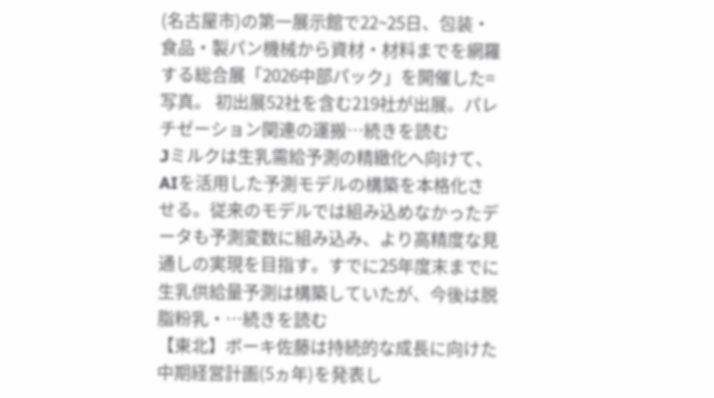(名古屋市)の第一展示館で22~25日、包装・食品・製パン機械から資材・材料までを網羅する総合展「2026中部パック」を開催した=写真。 初出展52社を含む219社が出展。パレチゼーション関連の運搬…続きを読む
Jミルクは生乳需給予測の精緻化へ向けて、AIを活用した予測モデルの構築を本格化させる。従来のモデルでは組み込めなかったデータも予測変数に組み込み、より高精度な見通しの実現を目指す。すでに25年度末までに生乳供給量予測は構築していたが、今後は脱脂粉乳・…続きを読む
【東北】ボーキ佐藤は持続的な成長に向けた中期経営計画(5ヵ年)を発表し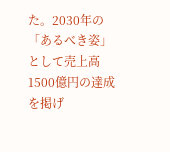た。2030年の「あるべき姿」として売上高1500億円の達成を掲げ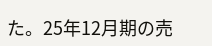た。25年12月期の売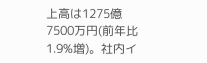上高は1275億7500万円(前年比1.9%増)。社内イ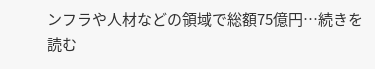ンフラや人材などの領域で総額75億円…続きを読む